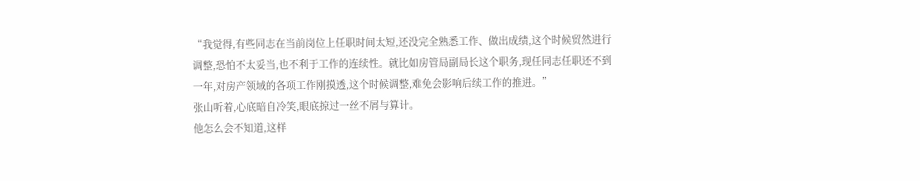“我觉得,有些同志在当前岗位上任职时间太短,还没完全熟悉工作、做出成绩,这个时候贸然进行调整,恐怕不太妥当,也不利于工作的连续性。就比如房管局副局长这个职务,现任同志任职还不到一年,对房产领域的各项工作刚摸透,这个时候调整,难免会影响后续工作的推进。”
张山听着,心底暗自冷笑,眼底掠过一丝不屑与算计。
他怎么会不知道,这样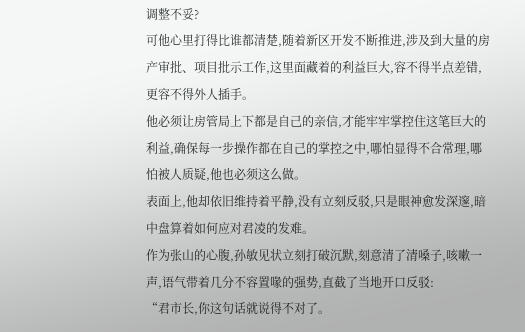调整不妥?
可他心里打得比谁都清楚,随着新区开发不断推进,涉及到大量的房产审批、项目批示工作,这里面藏着的利益巨大,容不得半点差错,更容不得外人插手。
他必须让房管局上下都是自己的亲信,才能牢牢掌控住这笔巨大的利益,确保每一步操作都在自己的掌控之中,哪怕显得不合常理,哪怕被人质疑,他也必须这么做。
表面上,他却依旧维持着平静,没有立刻反驳,只是眼神愈发深邃,暗中盘算着如何应对君凌的发难。
作为张山的心腹,孙敏见状立刻打破沉默,刻意清了清嗓子,咳嗽一声,语气带着几分不容置喙的强势,直截了当地开口反驳:
“君市长,你这句话就说得不对了。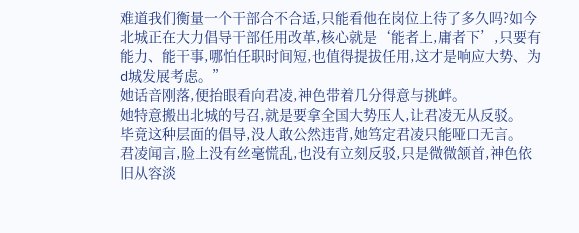难道我们衡量一个干部合不合适,只能看他在岗位上待了多久吗?如今北城正在大力倡导干部任用改革,核心就是‘能者上,庸者下’,只要有能力、能干事,哪怕任职时间短,也值得提拔任用,这才是响应大势、为d城发展考虑。”
她话音刚落,便抬眼看向君凌,神色带着几分得意与挑衅。
她特意搬出北城的号召,就是要拿全国大势压人,让君凌无从反驳。
毕竟这种层面的倡导,没人敢公然违背,她笃定君凌只能哑口无言。
君凌闻言,脸上没有丝毫慌乱,也没有立刻反驳,只是微微颔首,神色依旧从容淡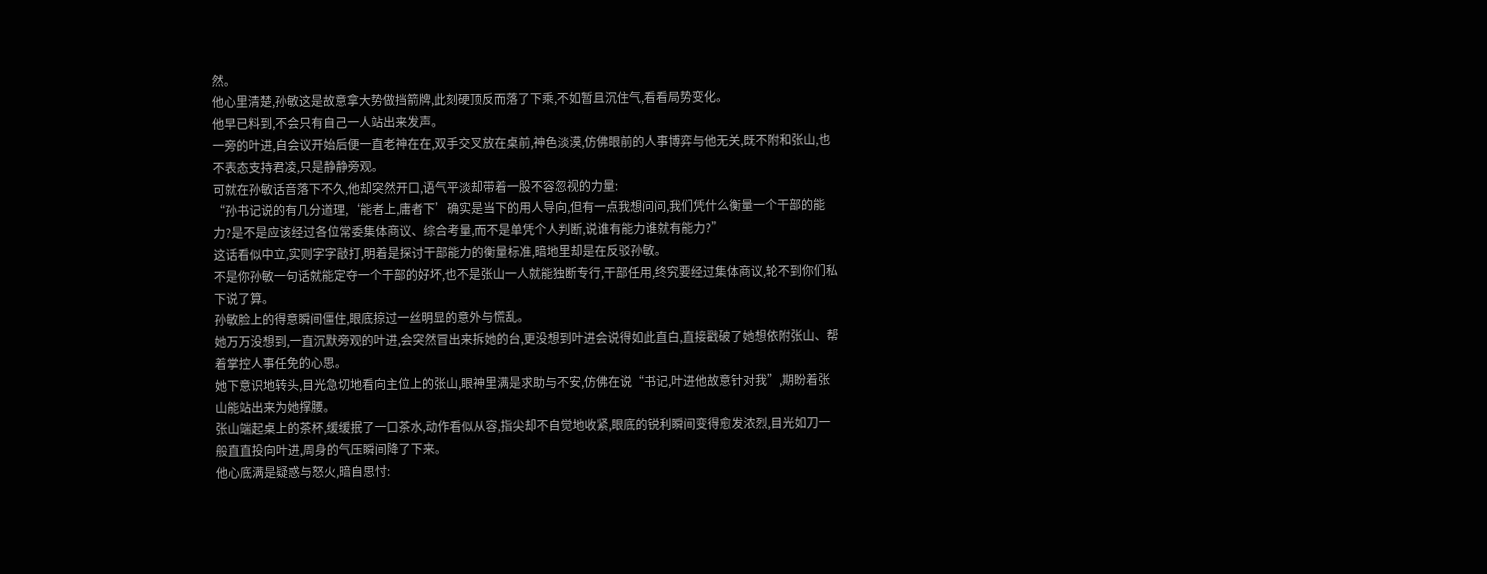然。
他心里清楚,孙敏这是故意拿大势做挡箭牌,此刻硬顶反而落了下乘,不如暂且沉住气,看看局势变化。
他早已料到,不会只有自己一人站出来发声。
一旁的叶进,自会议开始后便一直老神在在,双手交叉放在桌前,神色淡漠,仿佛眼前的人事博弈与他无关,既不附和张山,也不表态支持君凌,只是静静旁观。
可就在孙敏话音落下不久,他却突然开口,语气平淡却带着一股不容忽视的力量:
“孙书记说的有几分道理,‘能者上,庸者下’确实是当下的用人导向,但有一点我想问问,我们凭什么衡量一个干部的能力?是不是应该经过各位常委集体商议、综合考量,而不是单凭个人判断,说谁有能力谁就有能力?”
这话看似中立,实则字字敲打,明着是探讨干部能力的衡量标准,暗地里却是在反驳孙敏。
不是你孙敏一句话就能定夺一个干部的好坏,也不是张山一人就能独断专行,干部任用,终究要经过集体商议,轮不到你们私下说了算。
孙敏脸上的得意瞬间僵住,眼底掠过一丝明显的意外与慌乱。
她万万没想到,一直沉默旁观的叶进,会突然冒出来拆她的台,更没想到叶进会说得如此直白,直接戳破了她想依附张山、帮着掌控人事任免的心思。
她下意识地转头,目光急切地看向主位上的张山,眼神里满是求助与不安,仿佛在说“书记,叶进他故意针对我”,期盼着张山能站出来为她撑腰。
张山端起桌上的茶杯,缓缓抿了一口茶水,动作看似从容,指尖却不自觉地收紧,眼底的锐利瞬间变得愈发浓烈,目光如刀一般直直投向叶进,周身的气压瞬间降了下来。
他心底满是疑惑与怒火,暗自思忖: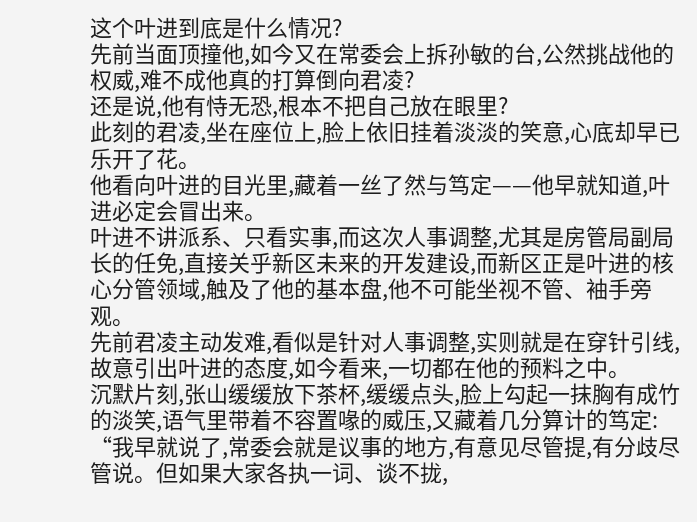这个叶进到底是什么情况?
先前当面顶撞他,如今又在常委会上拆孙敏的台,公然挑战他的权威,难不成他真的打算倒向君凌?
还是说,他有恃无恐,根本不把自己放在眼里?
此刻的君凌,坐在座位上,脸上依旧挂着淡淡的笑意,心底却早已乐开了花。
他看向叶进的目光里,藏着一丝了然与笃定——他早就知道,叶进必定会冒出来。
叶进不讲派系、只看实事,而这次人事调整,尤其是房管局副局长的任免,直接关乎新区未来的开发建设,而新区正是叶进的核心分管领域,触及了他的基本盘,他不可能坐视不管、袖手旁观。
先前君凌主动发难,看似是针对人事调整,实则就是在穿针引线,故意引出叶进的态度,如今看来,一切都在他的预料之中。
沉默片刻,张山缓缓放下茶杯,缓缓点头,脸上勾起一抹胸有成竹的淡笑,语气里带着不容置喙的威压,又藏着几分算计的笃定:
“我早就说了,常委会就是议事的地方,有意见尽管提,有分歧尽管说。但如果大家各执一词、谈不拢,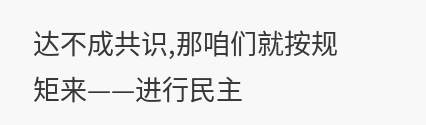达不成共识,那咱们就按规矩来——进行民主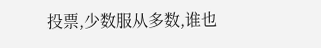投票,少数服从多数,谁也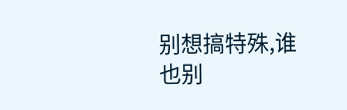别想搞特殊,谁也别